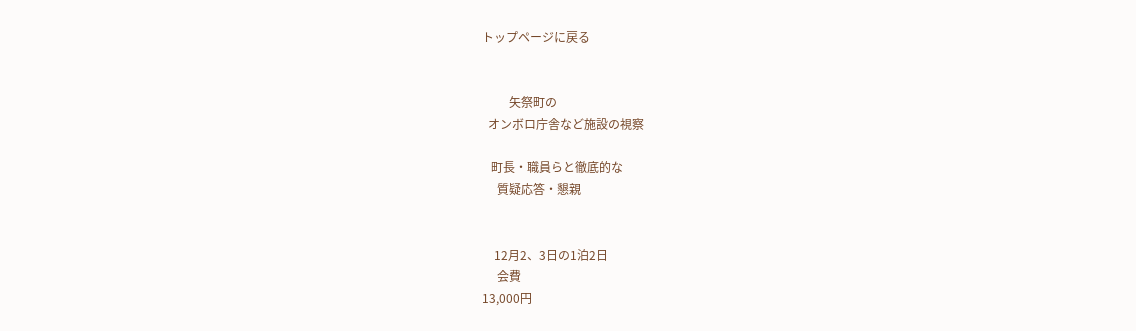トップページに戻る


         矢祭町の
  オンボロ庁舎など施設の視察

   町長・職員らと徹底的な
     質疑応答・懇親


    12月2、3日の1泊2日
     会費
13,000円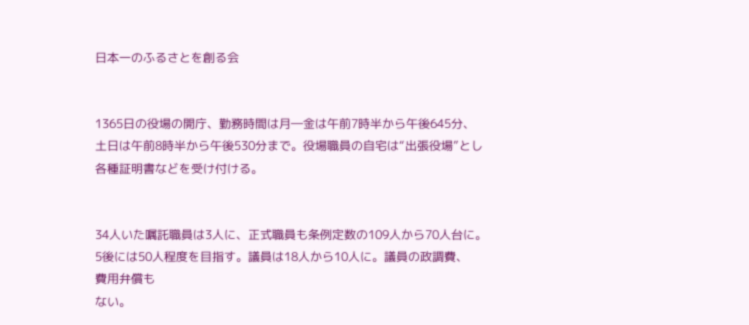日本一のふるさとを創る会


1365日の役場の開庁、勤務時間は月―金は午前7時半から午後645分、
土日は午前8時半から午後530分まで。役場職員の自宅は“出張役場”とし
各種証明書などを受け付ける。


34人いた嘱託職員は3人に、正式職員も条例定数の109人から70人台に。
5後には50人程度を目指す。議員は18人から10人に。議員の政調費、
費用弁償も
ない。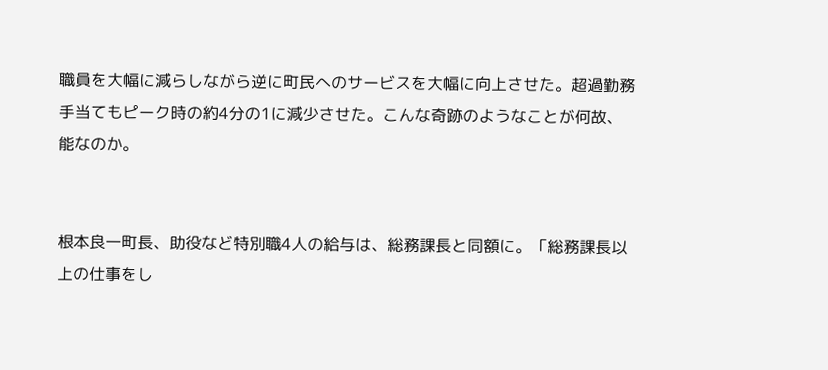職員を大幅に減らしながら逆に町民へのサービスを大幅に向上させた。超過勤務
手当てもピーク時の約4分の1に減少させた。こんな奇跡のようなことが何故、
能なのか。


根本良一町長、助役など特別職4人の給与は、総務課長と同額に。「総務課長以
上の仕事をし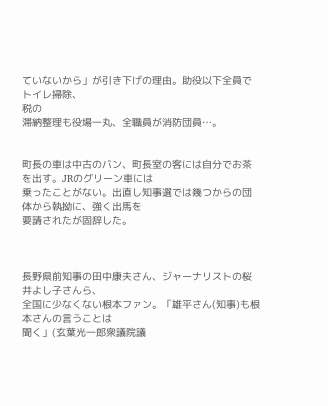ていないから」が引き下げの理由。助役以下全員でトイレ掃除、
税の
滞納整理も役場一丸、全職員が消防団員…。


町長の車は中古のバン、町長室の客には自分でお茶を出す。JRのグリーン車には
乗ったことがない。出直し知事選では幾つからの団体から執拗に、強く出馬を
要請されたが固辞した。



長野県前知事の田中康夫さん、ジャーナリストの桜井よし子さんら、
全国に少なくない根本ファン。「雄平さん(知事)も根本さんの言うことは
聞く」(玄葉光一郎衆議院議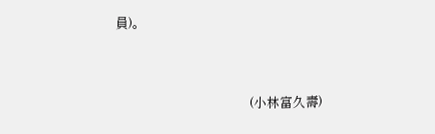員)。



                                             (小林富久壽)